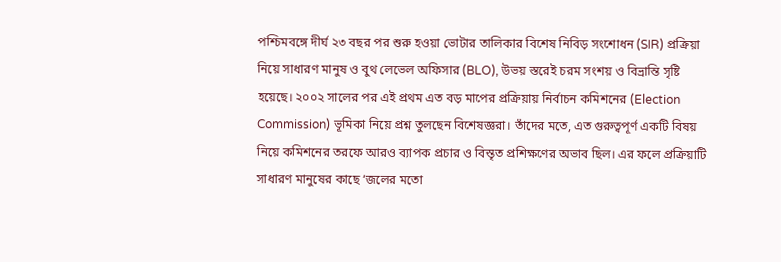পশ্চিমবঙ্গে দীর্ঘ ২৩ বছর পর শুরু হওয়া ভোটার তালিকার বিশেষ নিবিড় সংশোধন (SIR) প্রক্রিয়া নিয়ে সাধারণ মানুষ ও বুথ লেভেল অফিসার (BLO), উভয় স্তরেই চরম সংশয় ও বিভ্রান্তি সৃষ্টি হয়েছে। ২০০২ সালের পর এই প্রথম এত বড় মাপের প্রক্রিয়ায় নির্বাচন কমিশনের (Election Commission) ভূমিকা নিয়ে প্রশ্ন তুলছেন বিশেষজ্ঞরা। তাঁদের মতে, এত গুরুত্বপূর্ণ একটি বিষয় নিয়ে কমিশনের তরফে আরও ব্যাপক প্রচার ও বিস্তৃত প্রশিক্ষণের অভাব ছিল। এর ফলে প্রক্রিয়াটি সাধারণ মানুষের কাছে ‘জলের মতো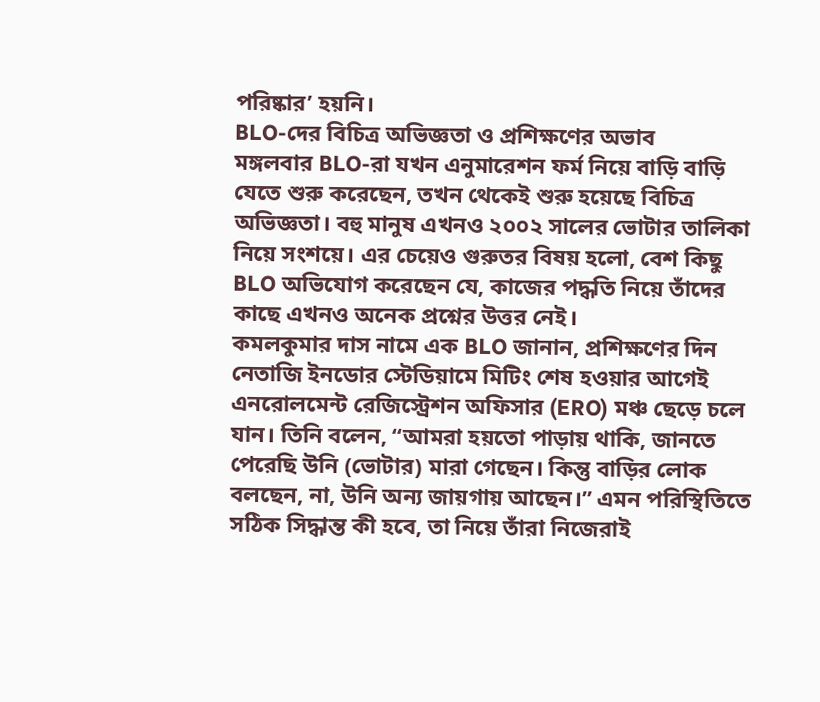পরিষ্কার’ হয়নি।
BLO-দের বিচিত্র অভিজ্ঞতা ও প্রশিক্ষণের অভাব
মঙ্গলবার BLO-রা যখন এনুমারেশন ফর্ম নিয়ে বাড়ি বাড়ি যেতে শুরু করেছেন, তখন থেকেই শুরু হয়েছে বিচিত্র অভিজ্ঞতা। বহু মানুষ এখনও ২০০২ সালের ভোটার তালিকা নিয়ে সংশয়ে। এর চেয়েও গুরুতর বিষয় হলো, বেশ কিছু BLO অভিযোগ করেছেন যে, কাজের পদ্ধতি নিয়ে তাঁদের কাছে এখনও অনেক প্রশ্নের উত্তর নেই।
কমলকুমার দাস নামে এক BLO জানান, প্রশিক্ষণের দিন নেতাজি ইনডোর স্টেডিয়ামে মিটিং শেষ হওয়ার আগেই এনরোলমেন্ট রেজিস্ট্রেশন অফিসার (ERO) মঞ্চ ছেড়ে চলে যান। তিনি বলেন, “আমরা হয়তো পাড়ায় থাকি, জানতে পেরেছি উনি (ভোটার) মারা গেছেন। কিন্তু বাড়ির লোক বলছেন, না, উনি অন্য জায়গায় আছেন।” এমন পরিস্থিতিতে সঠিক সিদ্ধান্ত কী হবে, তা নিয়ে তাঁরা নিজেরাই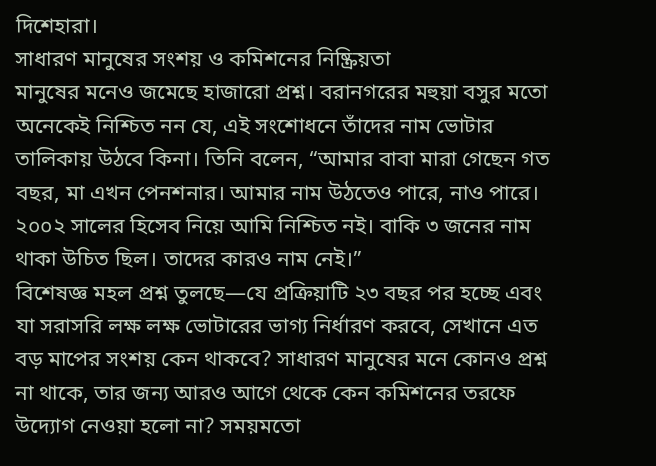দিশেহারা।
সাধারণ মানুষের সংশয় ও কমিশনের নিষ্ক্রিয়তা
মানুষের মনেও জমেছে হাজারো প্রশ্ন। বরানগরের মহুয়া বসুর মতো অনেকেই নিশ্চিত নন যে, এই সংশোধনে তাঁদের নাম ভোটার তালিকায় উঠবে কিনা। তিনি বলেন, “আমার বাবা মারা গেছেন গত বছর, মা এখন পেনশনার। আমার নাম উঠতেও পারে, নাও পারে। ২০০২ সালের হিসেব নিয়ে আমি নিশ্চিত নই। বাকি ৩ জনের নাম থাকা উচিত ছিল। তাদের কারও নাম নেই।”
বিশেষজ্ঞ মহল প্রশ্ন তুলছে—যে প্রক্রিয়াটি ২৩ বছর পর হচ্ছে এবং যা সরাসরি লক্ষ লক্ষ ভোটারের ভাগ্য নির্ধারণ করবে, সেখানে এত বড় মাপের সংশয় কেন থাকবে? সাধারণ মানুষের মনে কোনও প্রশ্ন না থাকে, তার জন্য আরও আগে থেকে কেন কমিশনের তরফে উদ্যোগ নেওয়া হলো না? সময়মতো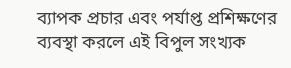ব্যাপক প্রচার এবং পর্যাপ্ত প্রশিক্ষণের ব্যবস্থা করলে এই বিপুল সংখ্যক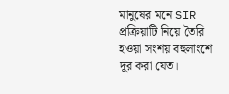মানুষের মনে SIR প্রক্রিয়াটি নিয়ে তৈরি হওয়া সংশয় বহুলাংশে দূর করা যেত।